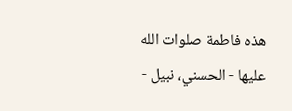هذه فاطمة صلوات الله عليها - الحسني، نبيل -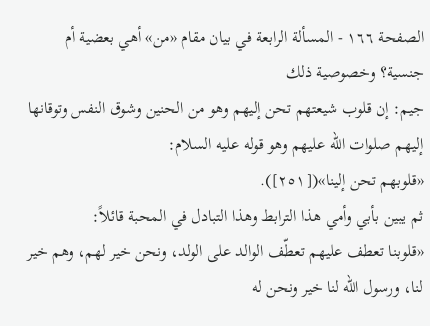الصفحة ١٦٦ - المسألة الرابعة في بيان مقام «من» أهي بعضية أم جنسية؟ وخصوصية ذلك
جيم: إن قلوب شيعتهم تحن إليهم وهو من الحنين وشوق النفس وتوقانها إليهم صلوات الله عليهم وهو قوله عليه السلام:
«قلوبهم تحن إلينا»([٢٥١]).
ثم يبين بأبي وأمي هذا الترابط وهذا التبادل في المحبة قائلاً:
«قلوبنا تعطف عليهم تعطّف الوالد على الولد، ونحن خير لهم، وهم خير لنا، ورسول الله لنا خير ونحن له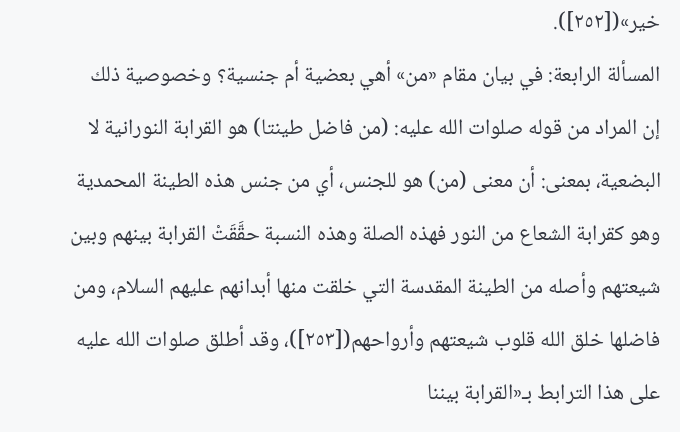خير»([٢٥٢]).
المسألة الرابعة: في بيان مقام «من» أهي بعضية أم جنسية؟ وخصوصية ذلك
إن المراد من قوله صلوات الله عليه: (من فاضل طينتا) هو القرابة النورانية لا البضعية، بمعنى: أن معنى (من) هو للجنس، أي من جنس هذه الطينة المحمدية وهو كقرابة الشعاع من النور فهذه الصلة وهذه النسبة حقَّقَتْ القرابة بينهم وبين شيعتهم وأصله من الطينة المقدسة التي خلقت منها أبدانهم عليهم السلام، ومن فاضلها خلق الله قلوب شيعتهم وأرواحهم([٢٥٣])، وقد أطلق صلوات الله عليه على هذا الترابط بـ«القرابة بيننا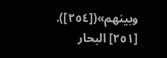وبينهم»([٢٥٤]).
[٢٥١] البحار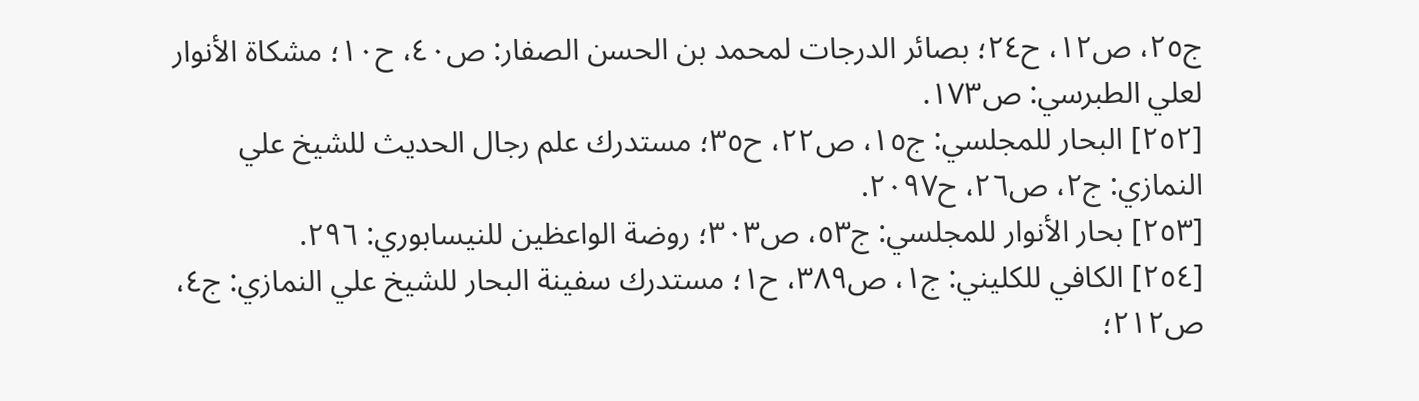ج٢٥، ص١٢، ح٢٤؛ بصائر الدرجات لمحمد بن الحسن الصفار: ص٤٠، ح١٠؛ مشكاة الأنوار لعلي الطبرسي: ص١٧٣.
[٢٥٢] البحار للمجلسي: ج١٥، ص٢٢، ح٣٥؛ مستدرك علم رجال الحديث للشيخ علي النمازي: ج٢، ص٢٦، ح٢٠٩٧.
[٢٥٣] بحار الأنوار للمجلسي: ج٥٣، ص٣٠٣؛ روضة الواعظين للنيسابوري: ٢٩٦.
[٢٥٤] الكافي للكليني: ج١، ص٣٨٩، ح١؛ مستدرك سفينة البحار للشيخ علي النمازي: ج٤، ص٢١٢؛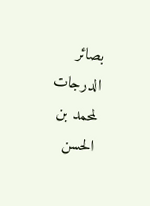بصائر الدرجات لمحمد بن الحسن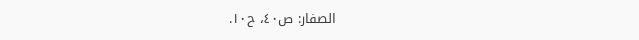الصفار: ص٤٠، ح١٠.